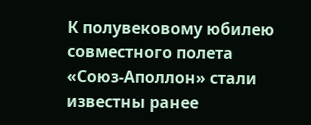К полувековому юбилею совместного полета «Союз-Аполлон» стали известны ранее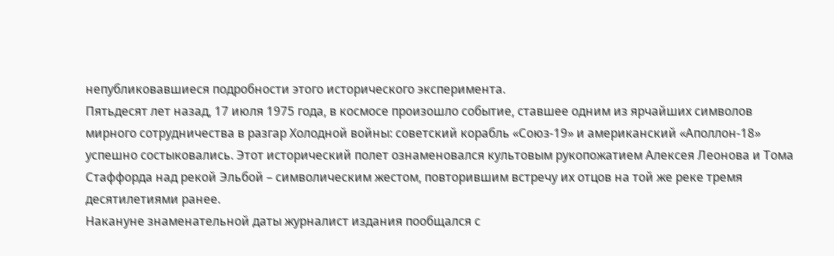непубликовавшиеся подробности этого исторического эксперимента.
Пятьдесят лет назад, 17 июля 1975 года, в космосе произошло событие, ставшее одним из ярчайших символов мирного сотрудничества в разгар Холодной войны: советский корабль «Союз-19» и американский «Аполлон-18» успешно состыковались. Этот исторический полет ознаменовался культовым рукопожатием Алексея Леонова и Тома Стаффорда над рекой Эльбой – символическим жестом, повторившим встречу их отцов на той же реке тремя десятилетиями ранее.
Накануне знаменательной даты журналист издания пообщался с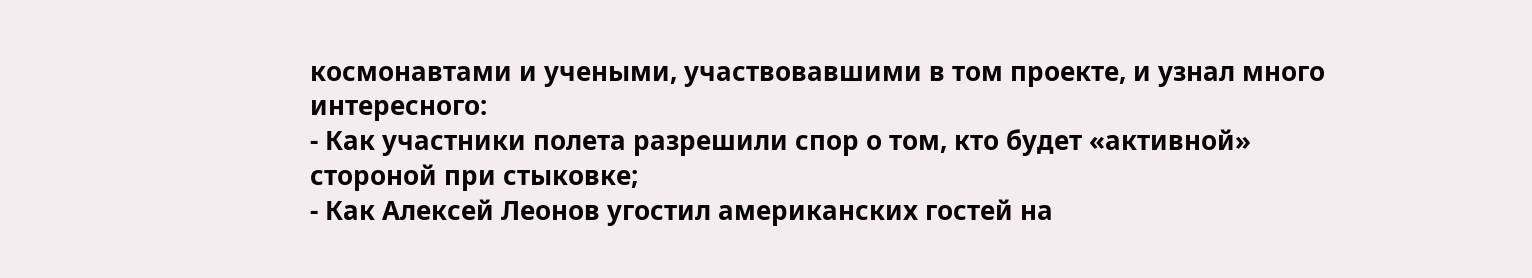космонавтами и учеными, участвовавшими в том проекте, и узнал много интересного:
- Как участники полета разрешили спор о том, кто будет «активной» стороной при стыковке;
- Как Алексей Леонов угостил американских гостей на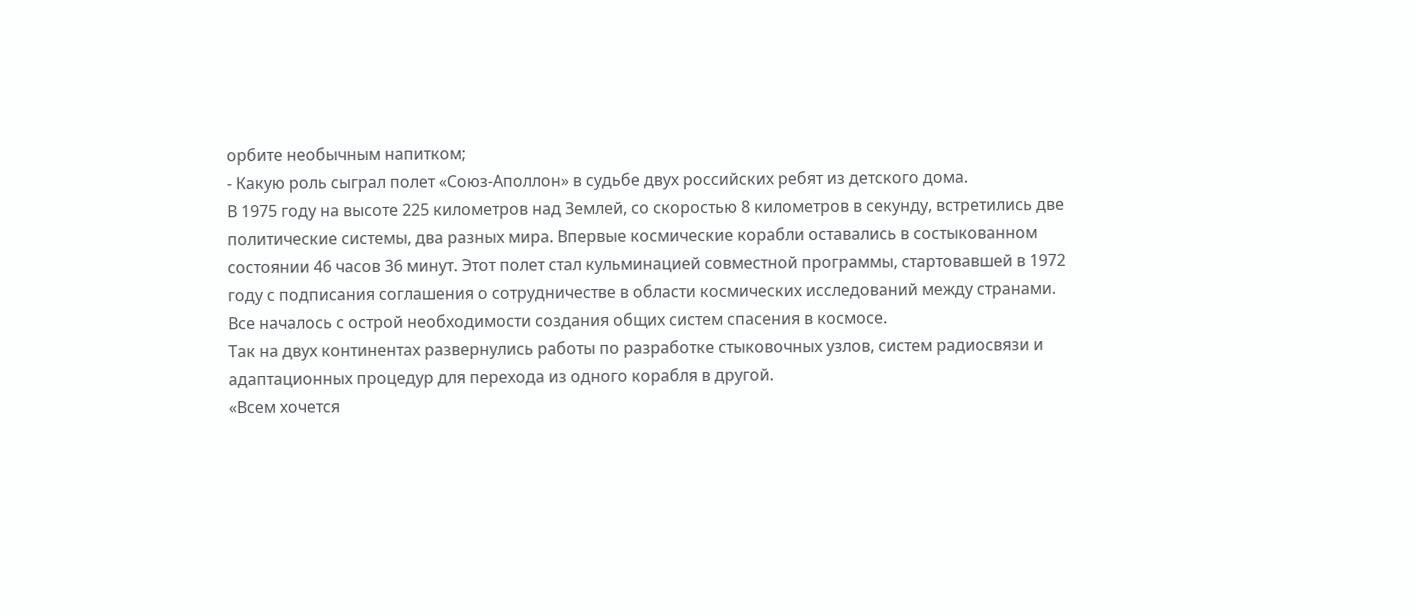орбите необычным напитком;
- Какую роль сыграл полет «Союз-Аполлон» в судьбе двух российских ребят из детского дома.
В 1975 году на высоте 225 километров над Землей, со скоростью 8 километров в секунду, встретились две политические системы, два разных мира. Впервые космические корабли оставались в состыкованном состоянии 46 часов 36 минут. Этот полет стал кульминацией совместной программы, стартовавшей в 1972 году с подписания соглашения о сотрудничестве в области космических исследований между странами. Все началось с острой необходимости создания общих систем спасения в космосе.
Так на двух континентах развернулись работы по разработке стыковочных узлов, систем радиосвязи и адаптационных процедур для перехода из одного корабля в другой.
«Всем хочется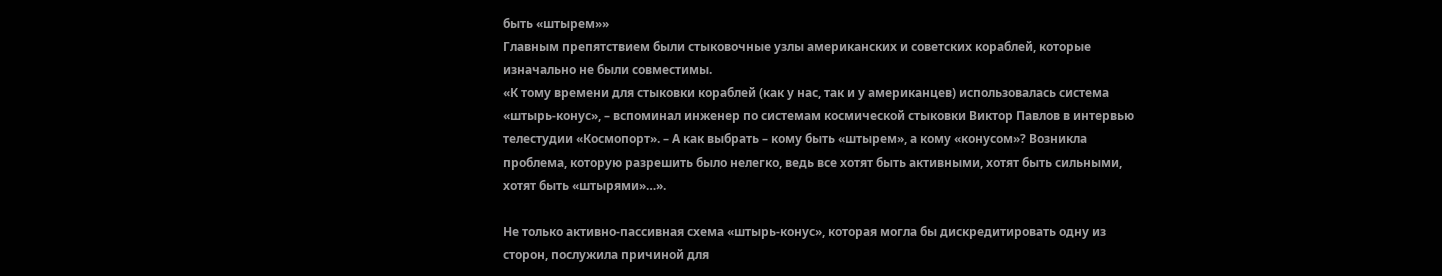быть «штырем»»
Главным препятствием были стыковочные узлы американских и советских кораблей, которые изначально не были совместимы.
«К тому времени для стыковки кораблей (как у нас, так и у американцев) использовалась система «штырь-конус», – вспоминал инженер по системам космической стыковки Виктор Павлов в интервью телестудии «Космопорт». – А как выбрать – кому быть «штырем», а кому «конусом»? Возникла проблема, которую разрешить было нелегко, ведь все хотят быть активными, хотят быть сильными, хотят быть «штырями»…».

Не только активно-пассивная схема «штырь-конус», которая могла бы дискредитировать одну из сторон, послужила причиной для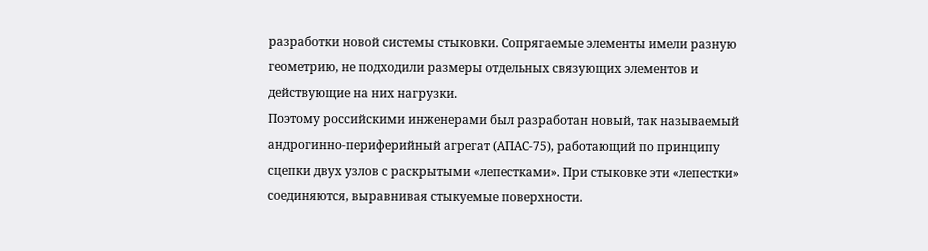разработки новой системы стыковки. Сопрягаемые элементы имели разную геометрию, не подходили размеры отдельных связующих элементов и действующие на них нагрузки.
Поэтому российскими инженерами был разработан новый, так называемый андрогинно-периферийный агрегат (АПАС-75), работающий по принципу сцепки двух узлов с раскрытыми «лепестками». При стыковке эти «лепестки» соединяются, выравнивая стыкуемые поверхности.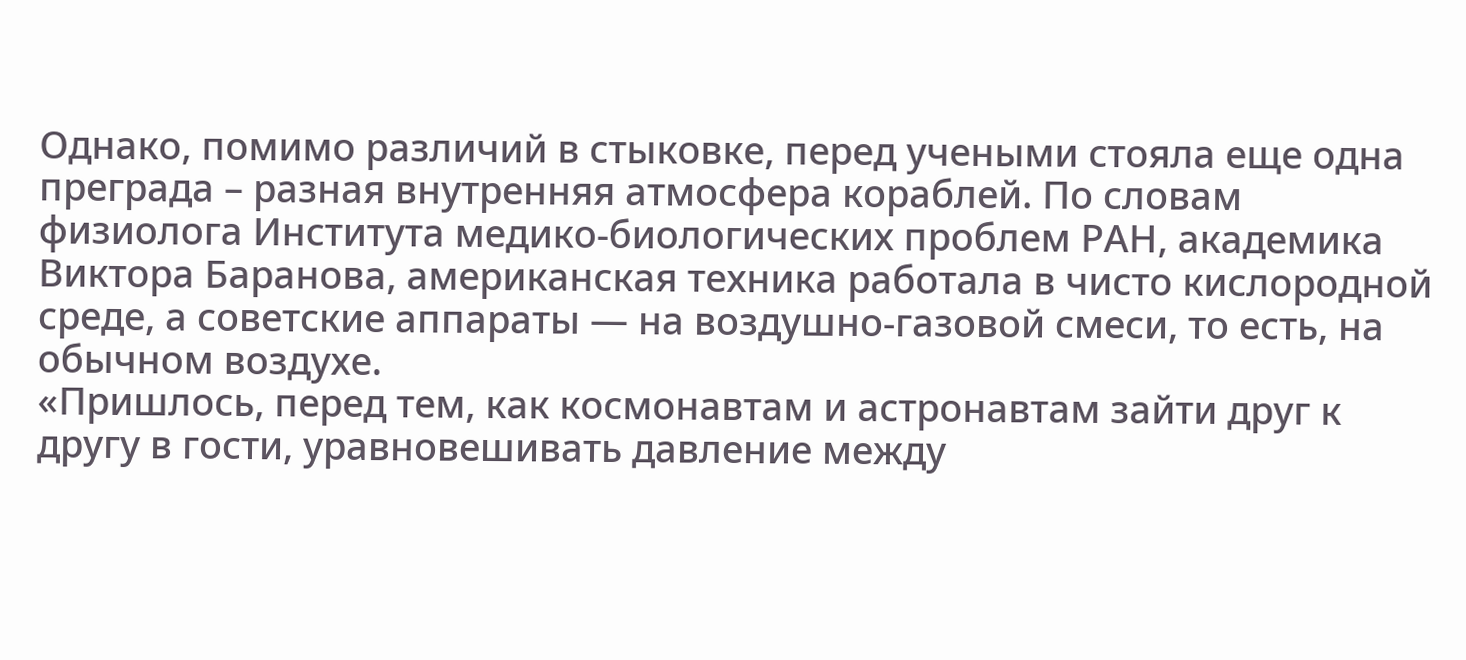Однако, помимо различий в стыковке, перед учеными стояла еще одна преграда – разная внутренняя атмосфера кораблей. По словам физиолога Института медико-биологических проблем РАН, академика Виктора Баранова, американская техника работала в чисто кислородной среде, а советские аппараты — на воздушно-газовой смеси, то есть, на обычном воздухе.
«Пришлось, перед тем, как космонавтам и астронавтам зайти друг к другу в гости, уравновешивать давление между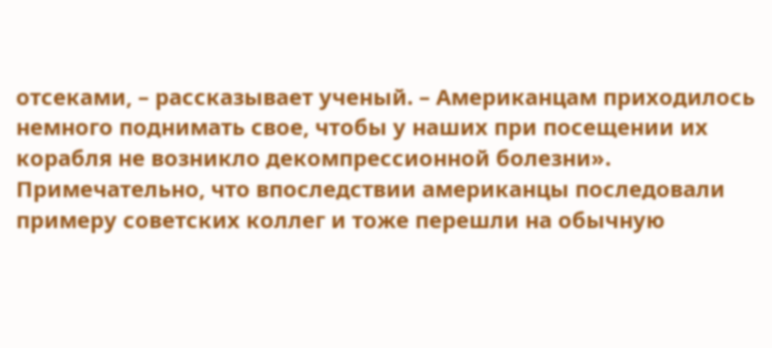отсеками, – рассказывает ученый. – Американцам приходилось немного поднимать свое, чтобы у наших при посещении их корабля не возникло декомпрессионной болезни».
Примечательно, что впоследствии американцы последовали примеру советских коллег и тоже перешли на обычную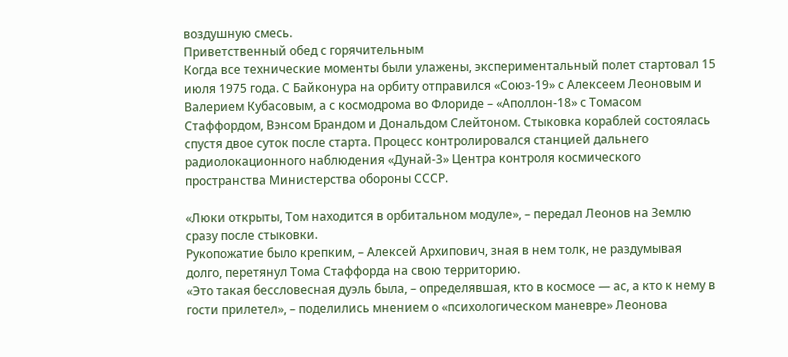воздушную смесь.
Приветственный обед с горячительным
Когда все технические моменты были улажены, экспериментальный полет стартовал 15 июля 1975 года. С Байконура на орбиту отправился «Союз-19» с Алексеем Леоновым и Валерием Кубасовым, а с космодрома во Флориде – «Аполлон-18» с Томасом Стаффордом, Вэнсом Брандом и Дональдом Слейтоном. Стыковка кораблей состоялась спустя двое суток после старта. Процесс контролировался станцией дальнего радиолокационного наблюдения «Дунай-3» Центра контроля космического пространства Министерства обороны СССР.

«Люки открыты, Том находится в орбитальном модуле», – передал Леонов на Землю сразу после стыковки.
Рукопожатие было крепким, – Алексей Архипович, зная в нем толк, не раздумывая долго, перетянул Тома Стаффорда на свою территорию.
«Это такая бессловесная дуэль была, – определявшая, кто в космосе — ас, а кто к нему в гости прилетел», – поделились мнением о «психологическом маневре» Леонова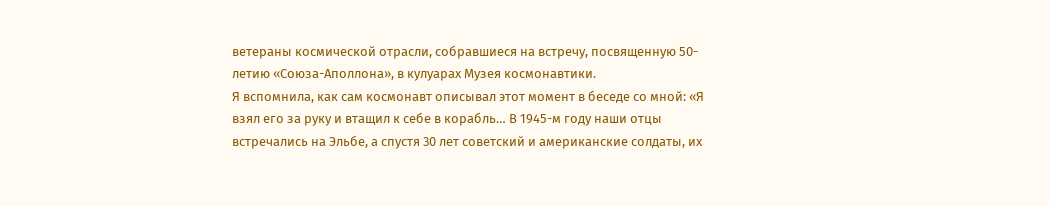ветераны космической отрасли, собравшиеся на встречу, посвященную 50-летию «Союза-Аполлона», в кулуарах Музея космонавтики.
Я вспомнила, как сам космонавт описывал этот момент в беседе со мной: «Я взял его за руку и втащил к себе в корабль… В 1945-м году наши отцы встречались на Эльбе, а спустя 30 лет советский и американские солдаты, их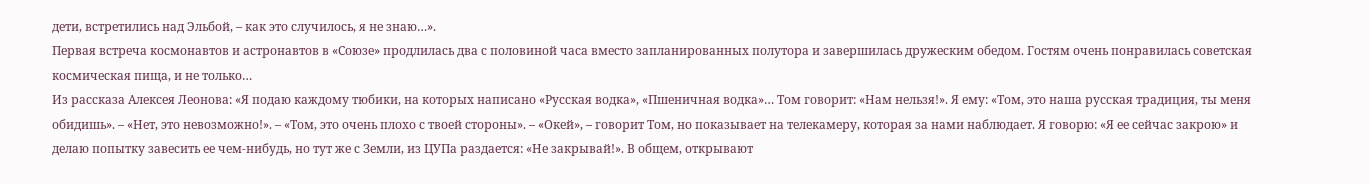дети, встретились над Эльбой, – как это случилось, я не знаю…».
Первая встреча космонавтов и астронавтов в «Союзе» продлилась два с половиной часа вместо запланированных полутора и завершилась дружеским обедом. Гостям очень понравилась советская космическая пища, и не только…
Из рассказа Алексея Леонова: «Я подаю каждому тюбики, на которых написано «Русская водка», «Пшеничная водка»… Том говорит: «Нам нельзя!». Я ему: «Том, это наша русская традиция, ты меня обидишь». – «Нет, это невозможно!». – «Том, это очень плохо с твоей стороны». – «Окей», – говорит Том, но показывает на телекамеру, которая за нами наблюдает. Я говорю: «Я ее сейчас закрою» и делаю попытку завесить ее чем-нибудь, но тут же с Земли, из ЦУПа раздается: «Не закрывай!». В общем, открывают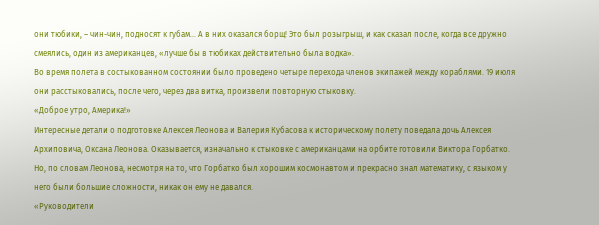они тюбики, – чин-чин, подносят к губам… А в них оказался борщ! Это был розыгрыш, и как сказал после, когда все дружно смеялись, один из американцев, «лучше бы в тюбиках действительно была водка».
Во время полета в состыкованном состоянии было проведено четыре перехода членов экипажей между кораблями. 19 июля они расстыковались, после чего, через два витка, произвели повторную стыковку.
«Доброе утро, Америка!»
Интересные детали о подготовке Алексея Леонова и Валерия Кубасова к историческому полету поведала дочь Алексея Архиповича, Оксана Леонова. Оказывается, изначально к стыковке с американцами на орбите готовили Виктора Горбатко. Но, по словам Леонова, несмотря на то, что Горбатко был хорошим космонавтом и прекрасно знал математику, с языком у него были большие сложности, никак он ему не давался.
«Руководители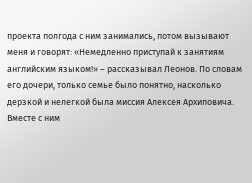проекта полгода с ним занимались, потом вызывают меня и говорят: «Немедленно приступай к занятиям английским языком!» – рассказывал Леонов. По словам его дочери, только семье было понятно, насколько дерзкой и нелегкой была миссия Алексея Архиповича. Вместе с ним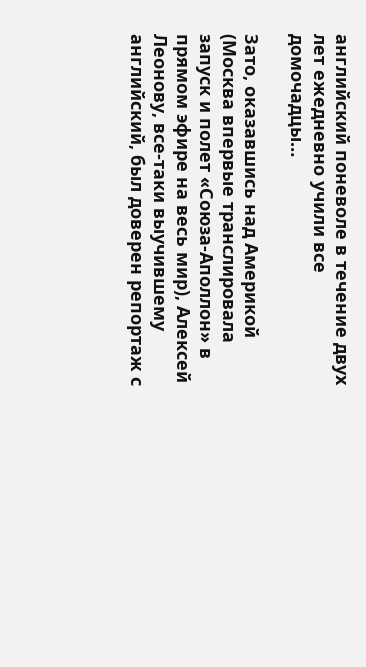английский поневоле в течение двух лет ежедневно учили все домочадцы…

Зато, оказавшись над Америкой (Москва впервые транслировала запуск и полет «Союза-Аполлон» в прямом эфире на весь мир), Алексей Леонову, все-таки выучившему английский, был доверен репортаж с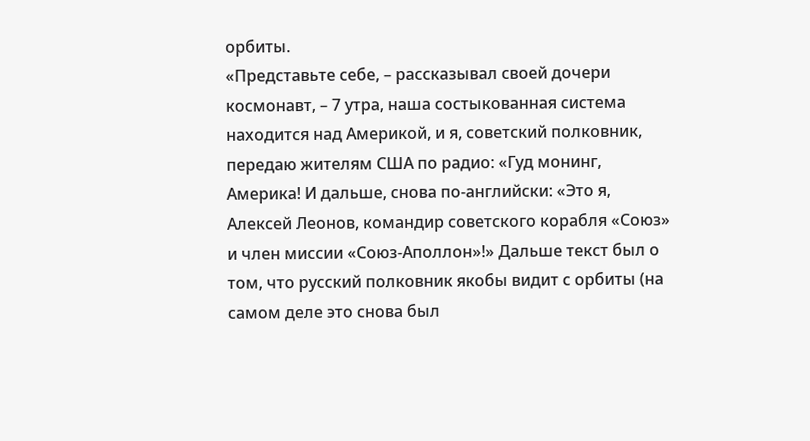орбиты.
«Представьте себе, – рассказывал своей дочери космонавт, – 7 утра, наша состыкованная система находится над Америкой, и я, советский полковник, передаю жителям США по радио: «Гуд монинг, Америка! И дальше, снова по-английски: «Это я, Алексей Леонов, командир советского корабля «Союз» и член миссии «Союз-Аполлон»!» Дальше текст был о том, что русский полковник якобы видит с орбиты (на самом деле это снова был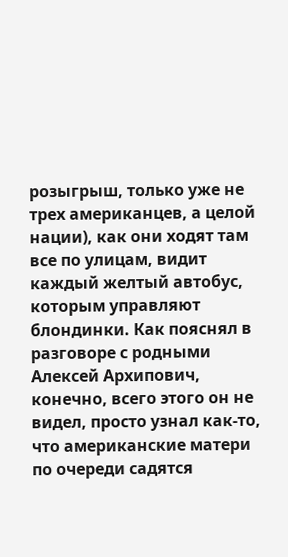розыгрыш, только уже не трех американцев, а целой нации), как они ходят там все по улицам, видит каждый желтый автобус, которым управляют блондинки. Как пояснял в разговоре с родными Алексей Архипович, конечно, всего этого он не видел, просто узнал как-то, что американские матери по очереди садятся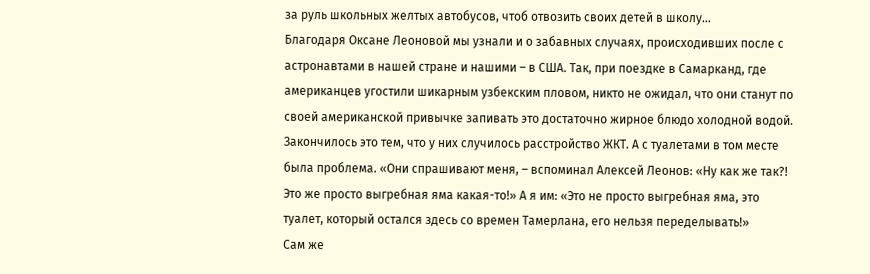за руль школьных желтых автобусов, чтоб отвозить своих детей в школу…
Благодаря Оксане Леоновой мы узнали и о забавных случаях, происходивших после с астронавтами в нашей стране и нашими – в США. Так, при поездке в Самарканд, где американцев угостили шикарным узбекским пловом, никто не ожидал, что они станут по своей американской привычке запивать это достаточно жирное блюдо холодной водой. Закончилось это тем, что у них случилось расстройство ЖКТ. А с туалетами в том месте была проблема. «Они спрашивают меня, – вспоминал Алексей Леонов: «Ну как же так?! Это же просто выгребная яма какая-то!» А я им: «Это не просто выгребная яма, это туалет, который остался здесь со времен Тамерлана, его нельзя переделывать!»
Сам же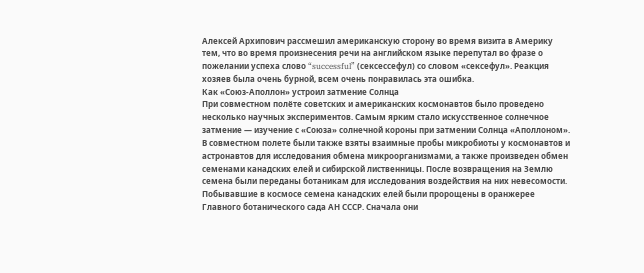Алексей Архипович рассмешил американскую сторону во время визита в Америку тем, что во время произнесения речи на английском языке перепутал во фразе о пожелании успеха слово “successful” (сексессефул) со словом «сексефул». Реакция хозяев была очень бурной, всем очень понравилась эта ошибка.
Как «Союз-Аполлон» устроил затмение Солнца
При совместном полёте советских и американских космонавтов было проведено несколько научных экспериментов. Самым ярким стало искусственное солнечное затмение — изучение с «Союза» солнечной короны при затмении Солнца «Аполлоном». В совместном полете были также взяты взаимные пробы микробиоты у космонавтов и астронавтов для исследования обмена микроорганизмами, а также произведен обмен семенами канадских елей и сибирской лиственницы. После возвращения на Землю семена были переданы ботаникам для исследования воздействия на них невесомости. Побывавшие в космосе семена канадских елей были пророщены в оранжерее Главного ботанического сада АН СССР. Сначала они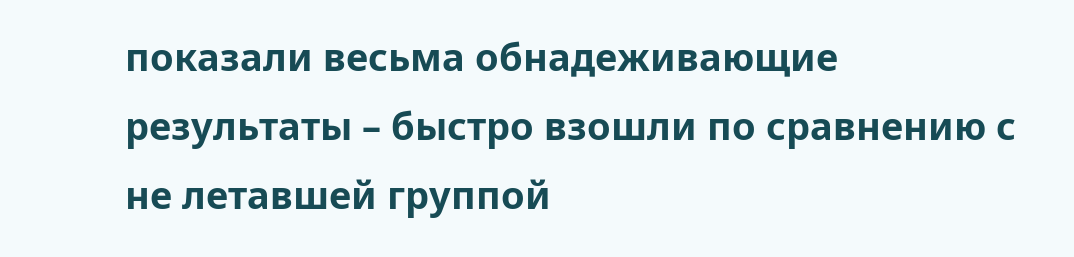показали весьма обнадеживающие результаты – быстро взошли по сравнению с не летавшей группой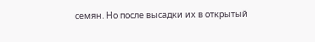семян. Но после высадки их в открытый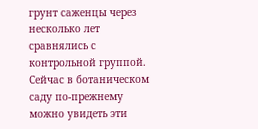грунт саженцы через несколько лет сравнялись с контрольной группой. Сейчас в ботаническом саду по-прежнему можно увидеть эти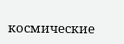космические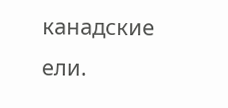канадские ели.